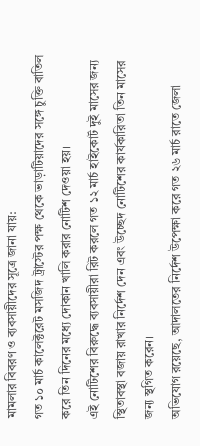মামলার বিবরণ ও ব্যবসায়ীদের সূত্রে জানা যায়:
গত ১০ মার্চ কালেক্টরেট মসজিদ ট্রাস্টের পক্ষ থেকে ভাড়াটিয়াদের সঙ্গে চুক্তি বাতিল করে তিন দিনের মধ্যে দোকান খালি করার নোটিশ দেওয়া হয়।
এই নোটিশের বিরুদ্ধে ব্যবসায়ীরা রিট করলে গত ১২ মার্চ হাইকোর্ট দুই মাসের জন্য স্থিতাবস্থা বজায় রাখার নির্দেশ দেন এবং উচ্ছেদ নোটিশের কার্যকারিতা তিন মাসের জন্য স্থগিত করেন।
অভিযোগ রয়েছে, আদালতের নির্দেশ উপেক্ষা করে গত ২৬ মার্চ রাতে জেলা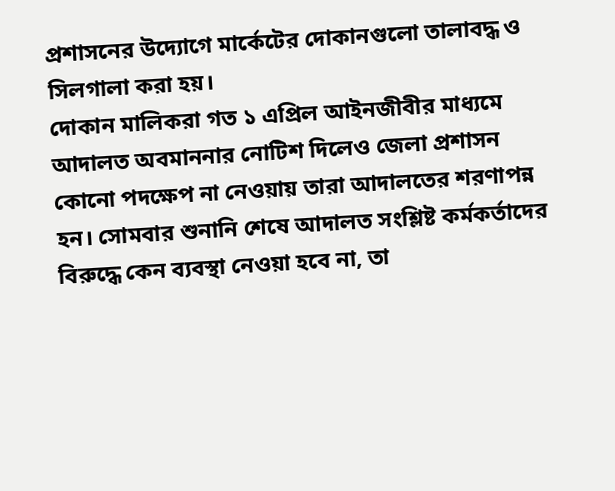প্রশাসনের উদ্যোগে মার্কেটের দোকানগুলো তালাবদ্ধ ও সিলগালা করা হয়।
দোকান মালিকরা গত ১ এপ্রিল আইনজীবীর মাধ্যমে আদালত অবমাননার নোটিশ দিলেও জেলা প্রশাসন কোনো পদক্ষেপ না নেওয়ায় তারা আদালতের শরণাপন্ন হন। সোমবার শুনানি শেষে আদালত সংশ্লিষ্ট কর্মকর্তাদের বিরুদ্ধে কেন ব্যবস্থা নেওয়া হবে না, তা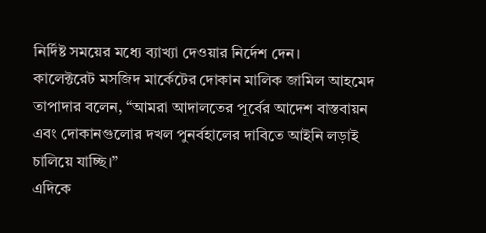নির্দিষ্ট সময়ের মধ্যে ব্যাখ্যা দেওয়ার নির্দেশ দেন।
কালেক্টরেট মসজিদ মার্কেটের দোকান মালিক জামিল আহমেদ তাপাদার বলেন, “আমরা আদালতের পূর্বের আদেশ বাস্তবায়ন এবং দোকানগুলোর দখল পুনর্বহালের দাবিতে আইনি লড়াই চালিয়ে যাচ্ছি।”
এদিকে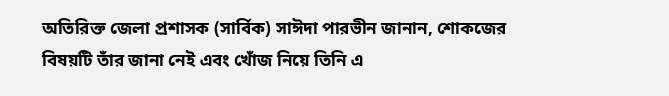অতিরিক্ত জেলা প্রশাসক (সার্বিক) সাঈদা পারভীন জানান, শোকজের বিষয়টি তাঁর জানা নেই এবং খোঁজ নিয়ে তিনি এ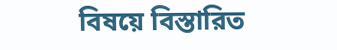বিষয়ে বিস্তারিত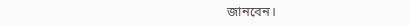জানবেন।